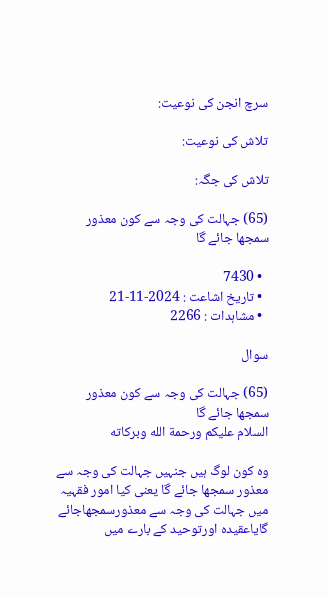سرچ انجن کی نوعیت:

تلاش کی نوعیت:

تلاش کی جگہ:

(65) جہالت کی وجہ سے کون معذور سمجھا جائے گا

  • 7430
  • تاریخ اشاعت : 2024-11-21
  • مشاہدات : 2266

سوال

(65) جہالت کی وجہ سے کون معذور سمجھا جائے گا
السلام عليكم ورحمة الله وبركاته

وہ کون لوگ ہیں جنہیں جہالت کی وجہ سے معذور سمجھا جائے گا یعنی کیا امور فقہیہ میں جہالت کی وجہ سے معذورسمجھاجائے گایاعقیدہ اورتوحید کے بارے میں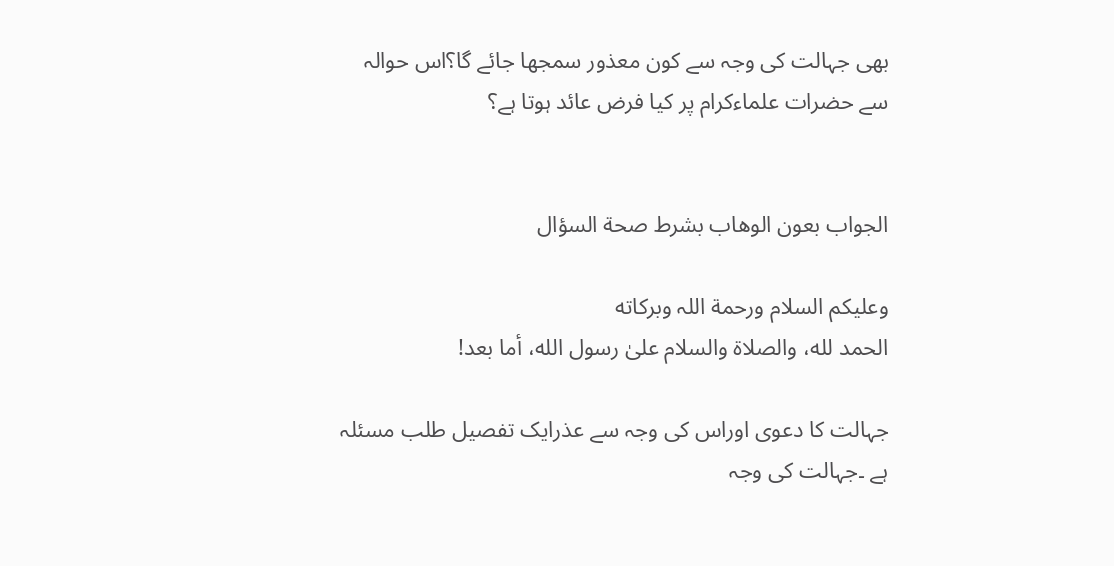بھی جہالت کی وجہ سے کون معذور سمجھا جائے گا؟اس حوالہ سے حضرات علماءکرام پر کیا فرض عائد ہوتا ہے؟


الجواب بعون الوهاب بشرط صحة السؤال

وعلیکم السلام ورحمة اللہ وبرکاته
الحمد لله، والصلاة والسلام علىٰ رسول الله، أما بعد!

جہالت کا دعوی اوراس کی وجہ سے عذرایک تفصیل طلب مسئلہ ہے ۔جہالت کی وجہ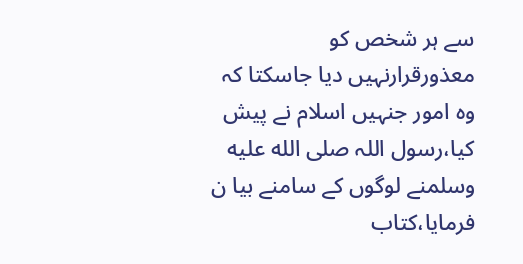سے ہر شخص کو معذورقرارنہیں دیا جاسکتا کہ وہ امور جنہیں اسلام نے پیش کیا،رسول اللہ صلى الله عليه وسلمنے لوگوں کے سامنے بیا ن فرمایا،کتاب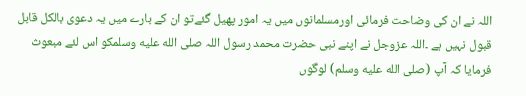اللہ نے ان کی وضاحت فرمائی اورمسلمانوں میں یہ امور پھیل گئےتو ان کے بارے میں یہ دعوی بالکل قابل قبول نہیں ہے ۔اللہ عزوجل نے اپنے نبی حضرت محمد رسول اللہ صلى الله عليه وسلمکو اس لئے مبعوث فرمایا کہ آپ (صلى الله عليه وسلم) لوگوں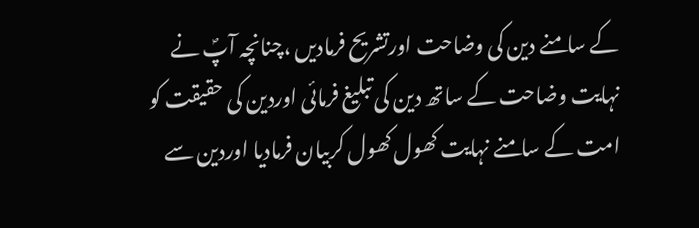کے سامنے دین کی وضاحت اورتشریح فرمادیں ،چنانچہ آپؐ نے نہایت وضاحت کے ساتھ دین کی تبلیغ فرمائی اوردین کی حقیقت کو امت کے سامنے نہایت کھول کھول کربیان فرمادیا اوردین سے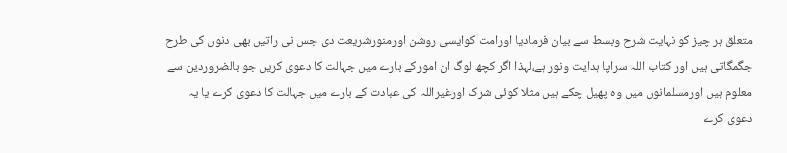متعلق ہر چیز کو نہایت شرح وبسط سے بیان فرمادیا اورامت کوایسی روشن اورمنورشریعت دی جس نی راتیں بھی دنوں کی طرح جگمگاتی ہیں اور کتاب اللہ سراپا ہدایت ونور ہے،لہذا اگر کچھ لوگ ان امورکے بارے میں جہالت کا دعوی کریں جو بالضروردین سے معلوم ہیں اورمسلمانوں میں وہ پھیل چکے ہیں مثلا کوئی شرک اورغیراللہ کی عبادت کے بارے میں جہالت کا دعوی کرے یا یہ دعوی کرے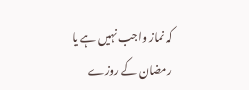کہ نماز واجب نہیں ہے یا رمضان کے روزے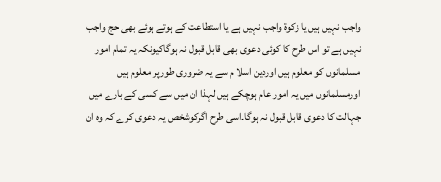واجب نہیں ہیں یا زکوۃ واجب نہیں ہے یا استطاعت کے ہوتے ہوئے بھی حج واجب نہیں ہے تو اس طرح کا کوئی دعوی بھی قابل قبول نہ ہوگاکیونکہ یہ تمام امور مسلمانوں کو معلوم ہیں اوردین اسلا م سے یہ ضروری طورپر معلوم ہیں اورمسلمانوں میں یہ امور عام ہوچکے ہیں لہذا ان میں سے کسی کے بارے میں جہالت کا دعوی قابل قبول نہ ہوگا۔اسی طرح اگرکوشخص یہ دعوی کرے کہ وہ ان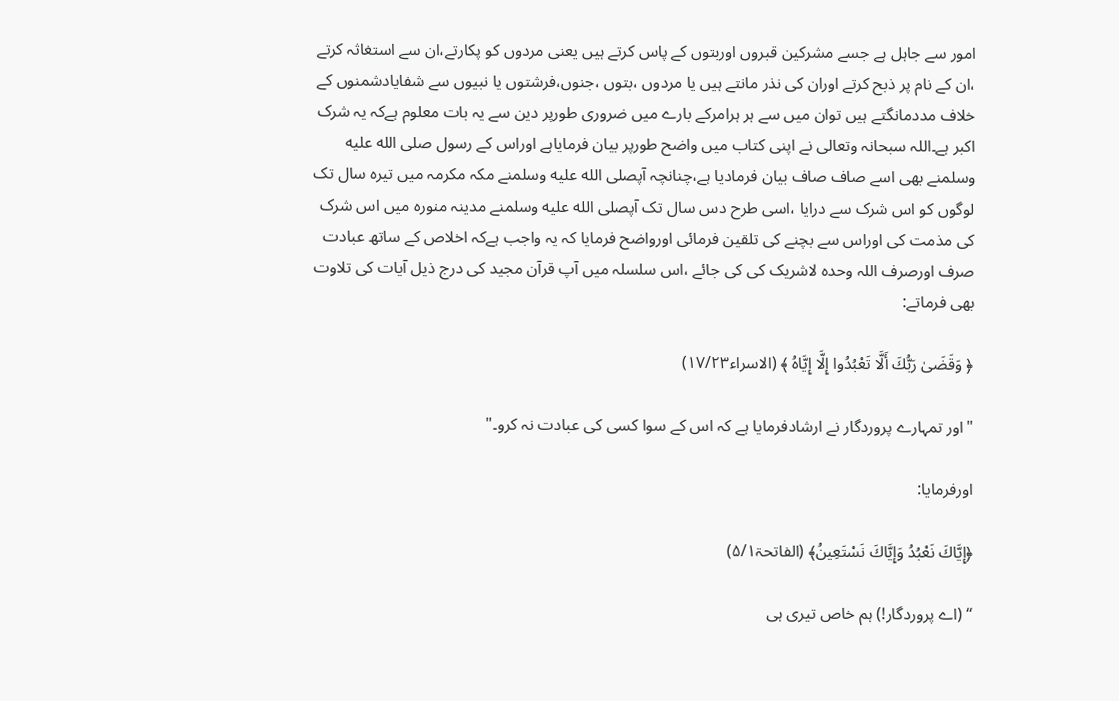امور سے جاہل ہے جسے مشرکین قبروں اوربتوں کے پاس کرتے ہیں یعنی مردوں کو پکارتے،ان سے استغاثہ کرتے ،ان کے نام پر ذبح کرتے اوران کی نذر مانتے ہیں یا مردوں ،بتوں ،جنوں،فرشتوں یا نبیوں سے شفایادشمنوں کے خلاف مددمانگتے ہیں توان میں سے ہر ہرامرکے بارے میں ضروری طورپر دین سے یہ بات معلوم ہےکہ یہ شرک اکبر ہے۔اللہ سبحانہ وتعالی نے اپنی کتاب میں واضح طورپر بیان فرمایاہے اوراس کے رسول صلى الله عليه وسلمنے بھی اسے صاف صاف بیان فرمادیا ہے،چنانچہ آپصلى الله عليه وسلمنے مکہ مکرمہ میں تیرہ سال تک لوگوں کو اس شرک سے درایا ،اسی طرح دس سال تک آپصلى الله عليه وسلمنے مدینہ منورہ میں اس شرک کی مذمت کی اوراس سے بچنے کی تلقین فرمائی اورواضح فرمایا کہ یہ واجب ہےکہ اخلاص کے ساتھ عبادت صرف اورصرف اللہ وحدہ لاشریک کی کی جائے ،اس سلسلہ میں آپ قرآن مجید کی درج ذیل آیات کی تلاوت بھی فرماتے:

﴿ وَقَضَىٰ رَ‌بُّكَ أَلَّا تَعْبُدُوا إِلَّا إِيَّاهُ ﴾ (الاسراء۱۷/۲۳)

"اور تمہارے پروردگار نے ارشادفرمایا ہے کہ اس کے سوا کسی کی عبادت نہ کرو۔"

اورفرمایا:

﴿إِيَّاكَ نَعْبُدُ وَإِيَّاكَ نَسْتَعِينُ﴾ (الفاتحۃ۵/۱)

‘‘ (اے پروردگار!) ہم خاص تیری ہی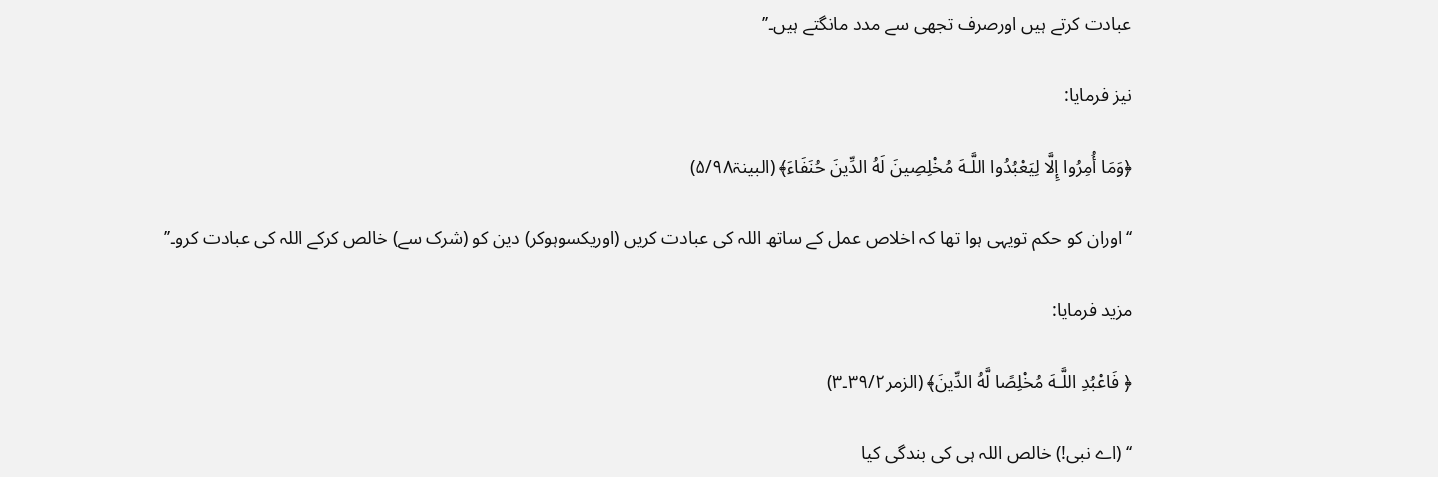عبادت کرتے ہیں اورصرف تجھی سے مدد مانگتے ہیں۔’’

نیز فرمایا:

﴿وَمَا أُمِرُ‌وا إِلَّا لِيَعْبُدُوا اللَّـهَ مُخْلِصِينَ لَهُ الدِّينَ حُنَفَاءَ﴾ (البینۃ۵/۹۸)

‘‘اوران کو حکم تویہی ہوا تھا کہ اخلاص عمل کے ساتھ اللہ کی عبادت کریں (اوریکسوہوکر) دین کو (شرک سے) خالص کرکے اللہ کی عبادت کرو۔’’

مزید فرمایا:

﴿ فَاعْبُدِ اللَّـهَ مُخْلِصًا لَّهُ الدِّينَ﴾ (الزمر۳۹/۲۔۳)

‘‘ (اے نبی!) خالص اللہ ہی کی بندگی کیا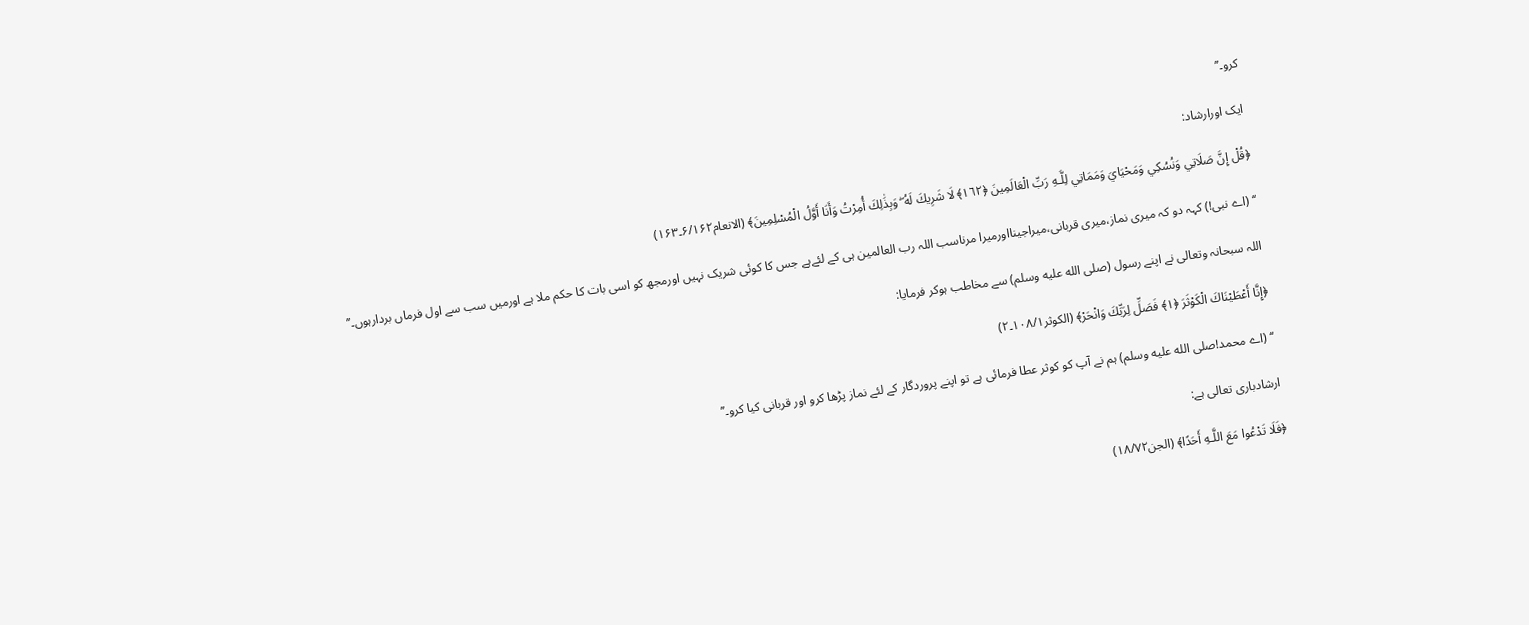کرو۔’’

ایک اورارشاد:

﴿قُلْ إِنَّ صَلَاتِي وَنُسُكِي وَمَحْيَايَ وَمَمَاتِي لِلَّـهِ رَ‌بِّ الْعَالَمِينَ ﴿١٦٢﴾ لَا شَرِ‌يكَ لَهُ ۖ وَبِذَٰلِكَ أُمِرْ‌تُ وَأَنَا أَوَّلُ الْمُسْلِمِينَ﴾ (الانعام۶/۱۶۲۔۱۶۳)

‘‘ (اے نبی!) کہہ دو کہ میری نماز،میری قربانی،میراجینااورمیرا مرناسب اللہ رب العالمین ہی کے لئےہے جس کا کوئی شریک نہیں اورمجھ کو اسی بات کا حکم ملا ہے اورمیں سب سے اول فرماں بردارہوں۔’’

اللہ سبحانہ وتعالی نے اپنے رسول (صلى الله عليه وسلم) سے مخاطب ہوکر فرمایا:

﴿إِنَّا أَعْطَيْنَاكَ الْكَوْثَرَ‌ ﴿١﴾ فَصَلِّ لِرَ‌بِّكَ وَانْحَرْ‌﴾ (الکوثر۱۰۸/۱۔۲)

‘‘ (اے محمد!صلى الله عليه وسلم) ہم نے آپ کو کوثر عطا فرمائی ہے تو اپنے پروردگار کے لئے نماز پڑھا کرو اور قربانی کیا کرو۔’’

ارشادباری تعالی ہے:

﴿فَلَا تَدْعُوا مَعَ اللَّـهِ أَحَدًا﴾ (الجن۱۸/۷۲)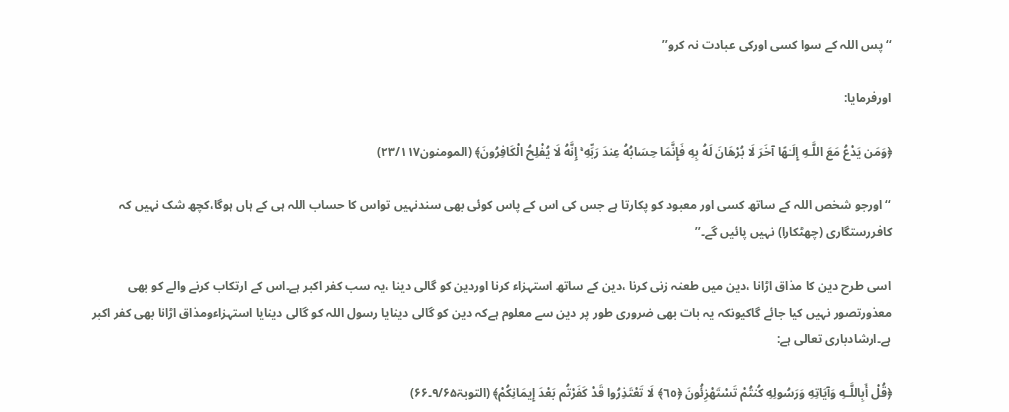‘‘پس اللہ کے سوا کسی اورکی عبادت نہ کرو’’

اورفرمایا:

﴿وَمَن يَدْعُ مَعَ اللَّـهِ إِلَـٰهًا آخَرَ‌ لَا بُرْ‌هَانَ لَهُ بِهِ فَإِنَّمَا حِسَابُهُ عِندَ رَ‌بِّهِ ۚ إِنَّهُ لَا يُفْلِحُ الْكَافِرُ‌ونَ﴾ (المومنون۲۳/۱۱۷)

‘‘اورجو شخص اللہ کے ساتھ کسی اور معبود کو پکارتا ہے جس کی اس کے پاس کوئی بھی سندنہیں تواس کا حساب اللہ ہی کے ہاں ہوگا،کچھ شک نہیں کہ کافررستگاری (چھٹکارا) نہیں پائیں گے۔’’

اسی طرح دین کا مذاق اڑانا ،دین میں طعنہ زنی کرنا ،دین کے ساتھ استہزاء کرنا اوردین کو گالی دینا ،یہ سب کفر اکبر ہے۔اس کے ارتکاب کرنے والے کو بھی معذورتصور نہیں کیا جائے گاکیونکہ یہ بات بھی ضروری طور پر دین سے معلوم ہےکہ دین کو گالی دینایا رسول اللہ کو گالی دینایا استہزاءومذاق اڑانا بھی کفر اکبر ہے۔ارشادباری تعالی ہے:

﴿قُلْ أَبِاللَّـهِ وَآيَاتِهِ وَرَ‌سُولِهِ كُنتُمْ تَسْتَهْزِئُونَ ﴿٦٥﴾ لَا تَعْتَذِرُ‌وا قَدْ كَفَرْ‌تُم بَعْدَ إِيمَانِكُمْ﴾ (التوبۃ۹/۶۵۔۶۶)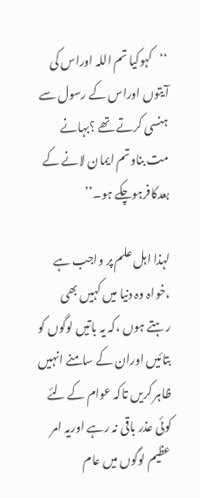‘‘کہوکیا تم اللہ اوراس کی آیتوں اوراس کے رسول سے ہنسی کرتے تھے ؟بہانے مت بناوتم ایمان لانے کے بعدکافرہوچکے ہو۔’’

لہذا اہل علم پر واجب ہے ،خواہ وہ دنیا میں کہیں بھی رہتے ہوں ،کہ یہ باتیں لوگوں کو بتائیں اوران کے سامنے انہیں ظاہر کریں تاکہ عوام کے لئے کوئی عذر باقی نہ رہے اوریہ امر عظیم لوگوں میں عام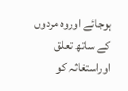ہوجائے اوروہ مردوں کے ساتھ تعلق اوراستغاثہ کو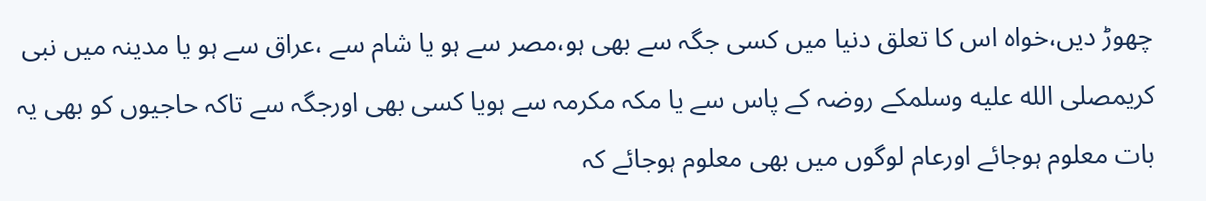چھوڑ دیں،خواہ اس کا تعلق دنیا میں کسی جگہ سے بھی ہو،مصر سے ہو یا شام سے ،عراق سے ہو یا مدینہ میں نبی کریمصلى الله عليه وسلمکے روضہ کے پاس سے یا مکہ مکرمہ سے ہویا کسی بھی اورجگہ سے تاکہ حاجیوں کو بھی یہ بات معلوم ہوجائے اورعام لوگوں میں بھی معلوم ہوجائے کہ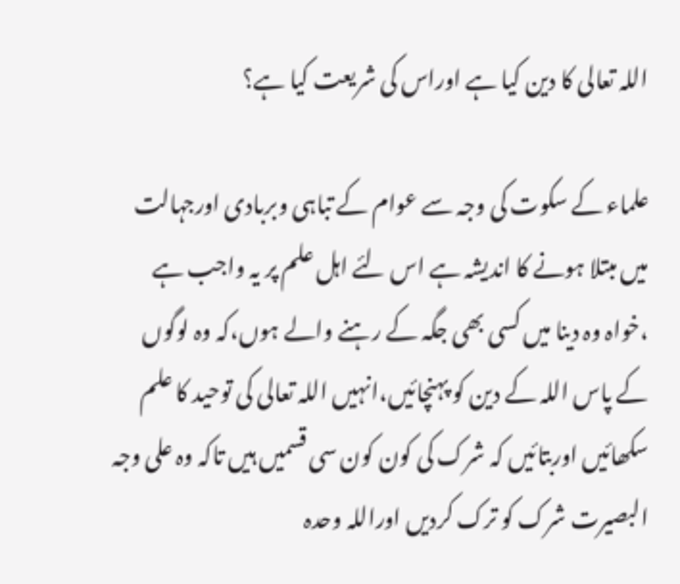اللہ تعالی کا دین کیا ہے اوراس کی شریعت کیا ہے؟

علماء کے سکوت کی وجہ سے عوام کے تباہی وبربادی اورجہالت میں مبتلا ہونے کا اندیشہ ہے اس لئے اہل علم پر یہ واجب ہے ،خواہ وہ دینا میں کسی بھی جگہ کے رہنے والے ہوں،کہ وہ لوگوں کے پاس اللہ کے دین کو پہنچائیں،انہیں اللہ تعالی کی توحید کا علم سکھائیں اوربتائیں کہ شرک کی کون کون سی قسمیں ہیں تاکہ وہ علی وجہ البصیرت شرک کو ترک کردیں اوراللہ وحدہ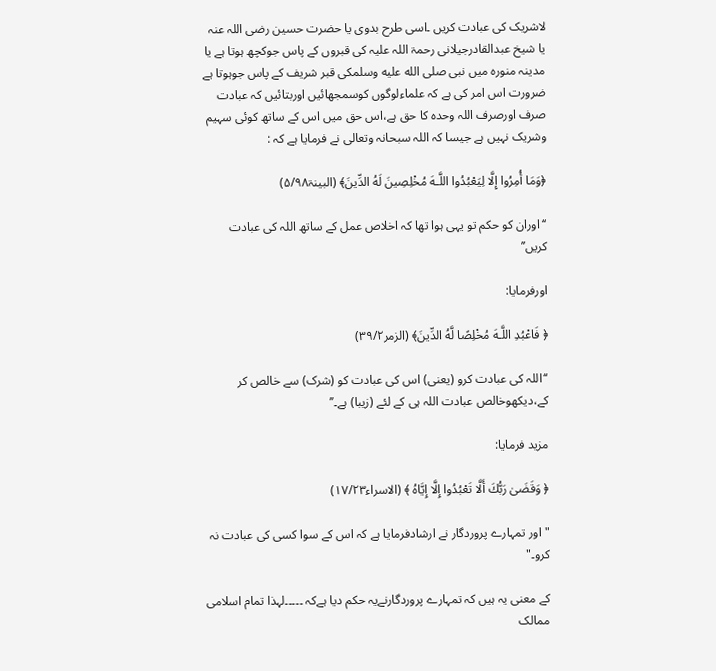لاشریک کی عبادت کریں ۔اسی طرح بدوی یا حضرت حسین رضی اللہ عنہ یا شیخ عبدالقادرجیلانی رحمۃ اللہ علیہ کی قبروں کے پاس جوکچھ ہوتا ہے یا مدینہ منورہ میں نبی صلى الله عليه وسلمکی قبر شریف کے پاس جوہوتا ہے ضرورت اس امر کی ہے کہ علماءلوگوں کوسمجھائیں اوربتائیں کہ عبادت صرف اورصرف اللہ وحدہ کا حق ہے،اس حق میں اس کے ساتھ کوئی سہیم وشریک نہیں ہے جیسا کہ اللہ سبحانہ وتعالی نے فرمایا ہے کہ :

﴿وَمَا أُمِرُ‌وا إِلَّا لِيَعْبُدُوا اللَّـهَ مُخْلِصِينَ لَهُ الدِّينَ﴾ (البینۃ۵/۹۸)

‘‘اوران کو حکم تو یہی ہوا تھا کہ اخلاص عمل کے ساتھ اللہ کی عبادت کریں’’

اورفرمایا:

﴿ فَاعْبُدِ اللَّـهَ مُخْلِصًا لَّهُ الدِّينَ﴾ (الزمر۳۹/۲)

‘‘اللہ کی عبادت کرو (یعنی) اس کی عبادت کو (شرک) سے خالص کر کے،دیکھوخالص عبادت اللہ ہی کے لئے (زیبا) ہے۔’’

مزید فرمایا:

﴿ وَقَضَىٰ رَ‌بُّكَ أَلَّا تَعْبُدُوا إِلَّا إِيَّاهُ ﴾ (الاسراء۱۷/۲۳)

"اور تمہارے پروردگار نے ارشادفرمایا ہے کہ اس کے سوا کسی کی عبادت نہ کرو۔"

کے معنی یہ ہیں کہ تمہارے پروردگارنےیہ حکم دیا ہےکہ ۔۔۔۔۔لہذا تمام اسلامی ممالک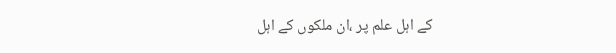کے اہل علم پر ،ان ملکوں کے اہل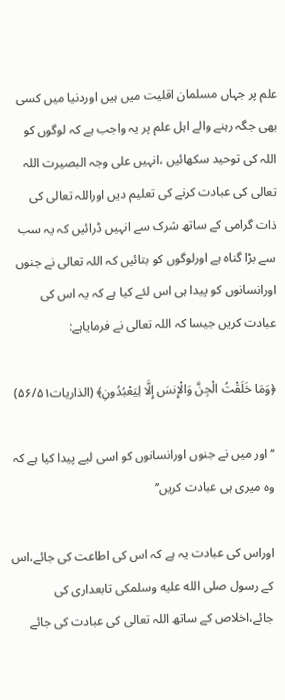علم پر جہاں مسلمان اقلیت میں ہیں اوردنیا میں کسی بھی جگہ رہنے والے اہل علم پر یہ واجب ہے کہ لوگوں کو اللہ کی توحید سکھائیں ،انہیں علی وجہ البصیرت اللہ تعالی کی عبادت کرنے کی تعلیم دیں اوراللہ تعالی کی ذات گرامی کے ساتھ شرک سے انہیں ڈرائیں کہ یہ سب سے بڑا گناہ ہے اورلوگوں کو بتائیں کہ اللہ تعالی نے جنوں اورانسانوں کو پیدا ہی اس لئے کیا ہے کہ یہ اس کی عبادت کریں جیسا کہ اللہ تعالی نے فرمایاہے:

﴿وَمَا خَلَقْتُ الْجِنَّ وَالْإِنسَ إِلَّا لِيَعْبُدُونِ﴾ (الذاریات۵۶/۵۱)

‘‘اور میں نے جنوں اورانسانوں کو اسی لیے پیدا کیا ہے کہ وه میری ہی عبادت کریں’’

اوراس کی عبادت یہ ہے کہ اس کی اطاعت کی جائے،اس کے رسول صلى الله عليه وسلمکی تابعداری کی جائے،اخلاص کے ساتھ اللہ تعالی کی عبادت کی جائے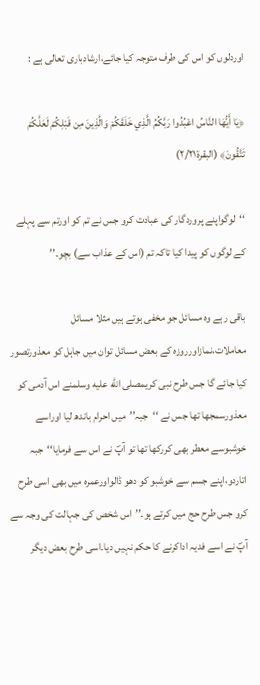اوردلوں کو اس کی طرف متوجہ کیا جائے،ارشادباری تعالی ہے :

﴿يَا أَيُّهَا النَّاسُ اعْبُدُوا رَ‌بَّكُمُ الَّذِي خَلَقَكُمْ وَالَّذِينَ مِن قَبْلِكُمْ لَعَلَّكُمْ تَتَّقُونَ﴾ (البقرۃ۲/۲۱)

‘‘لوگواپنے پروردگار کی عبادت کرو جس نے تم کو اورتم سے پہلے کے لوگوں کو پیدا کیا تاکہ تم (اس کے عذاب سے) بچو۔’’

باقی رہے وہ مسائل جو مخفی ہوتے ہیں مثلا مسائل معاملات،نمازاورروزہ کے بعض مسائل توان میں جاہل کو معذورتصور کیا جائے گا جس طرح نبی کریمصلى الله عليه وسلمنے اس آدمی کو معذورسمجھا تھا جس نے ‘‘جبہ’’میں احرام باندھ لیا اوراسے خوشبوسے معطر بھی کررکھا تھا تو آپؐ نے اس سے فرمایا‘‘جبہ اتاردو،اپنے جسم سے خوشبو کو دھو ڈالواورعمرہ میں بھی اسی طرح کرو جس طرح حج میں کرتے ہو۔’’اس شخص کی جہالت کی وجہ سے آپؐ نے اسے فدیہ اداکرنے کا حکم نہیں دیا۔اسی طرح بعض دیگر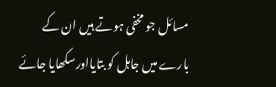مسائل جو مخفی ہوتے ہیں ان کے بارے میں جاہل کو بتایااورسکھایا جائے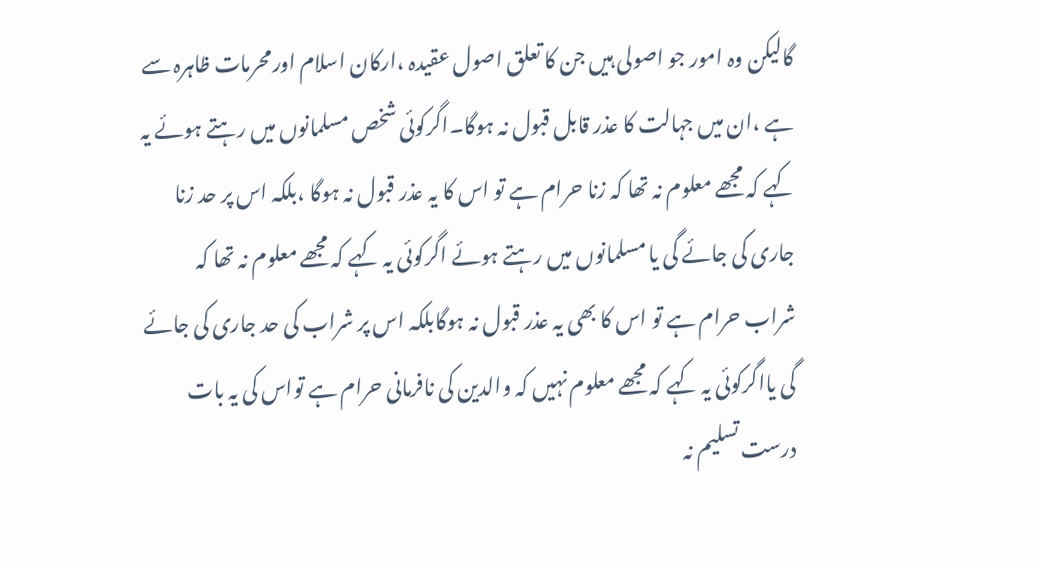گالیکن وہ امور جو اصولی ہیں جن کا تعلق اصول عقیدہ ،ارکان اسلام اورمحرمات ظاہرہ سے ہے ،ان میں جہالت کا عذر قابل قبول نہ ہوگا۔اگرکوئی شخص مسلمانوں میں رہتے ہوئے یہ کہے کہ مجھے معلوم نہ تھا کہ زنا حرام ہے تو اس کا یہ عذر قبول نہ ہوگا ،بلکہ اس پر حد زنا جاری کی جائے گی یا مسلمانوں میں رہتے ہوئے اگرکوئی یہ کہے کہ مجھے معلوم نہ تھا کہ شراب حرام ہے تو اس کا بھی یہ عذر قبول نہ ہوگابلکہ اس پر شراب کی حد جاری کی جائے گی یااگرکوئی یہ کہے کہ مجھے معلوم نہیں کہ والدین کی نافرمانی حرام ہے تواس کی یہ بات درست تسلیم نہ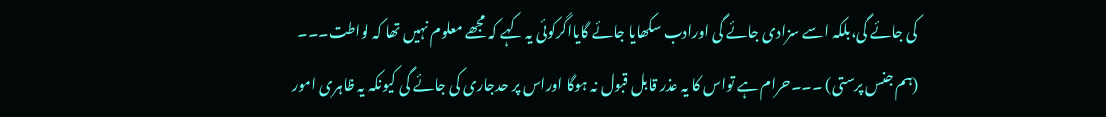کی جائے گی،بلکہ اسے سزادی جائے گی اورادب سکھایا جائے گایااگرکوئی یہ کہے کہ مجھے معلوم نہیں تھا کہ لواطت۔۔۔ (ہم جنس پرستی) ۔۔۔حرام ہے تواس کا یہ عذر قابل قبول نہ ہوگا اوراس پر حدجاری کی جائے گی کیونکہ یہ ظاہری امور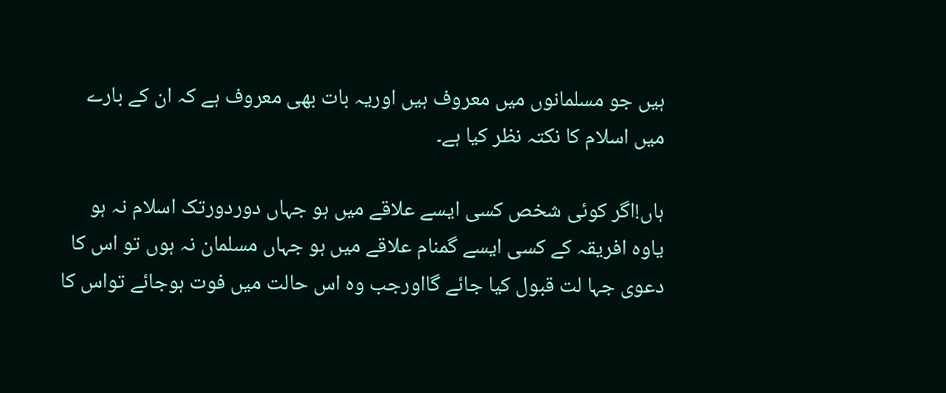ہیں جو مسلمانوں میں معروف ہیں اوریہ بات بھی معروف ہے کہ ان کے بارے میں اسلام کا نکتہ نظر کیا ہے۔

ہاں!اگر کوئی شخص کسی ایسے علاقے میں ہو جہاں دوردورتک اسلام نہ ہو یاوہ افریقہ کے کسی ایسے گمنام علاقے میں ہو جہاں مسلمان نہ ہوں تو اس کا دعوی جہا لت قبول کیا جائے گااورجب وہ اس حالت میں فوت ہوجائے تواس کا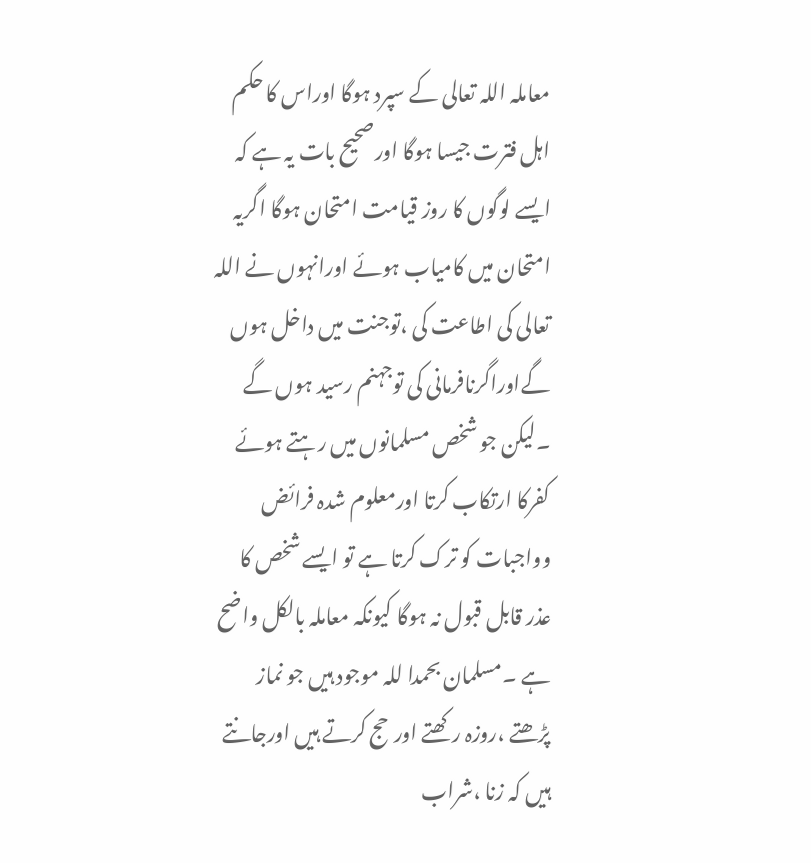معاملہ اللہ تعالی کے سپرد ہوگا اوراس کا حکم اہل فترت جیسا ہوگا اورصحیح بات یہ ہے کہ ایسے لوگوں کا روز قیامت امتحان ہوگا اگریہ امتحان میں کامیاب ہوئے اورانہوں نے اللہ تعالی کی اطاعت کی ،توجنت میں داخل ہوں گےاوراگرنافرمانی کی توجہنم رسید ہوں گے ۔لیکن جو شخص مسلمانوں میں رہتے ہوئے کفرکا ارتکاب کرتا اورمعلوم شدہ فرائض وواجبات کو ترک کرتا ہے تو ایسے شخص کا عذر قابل قبول نہ ہوگا کیونکہ معاملہ بالکل واضح ہے ۔مسلمان بحمدا للہ موجود ہیں جو نماز پڑھتے ،روزہ رکھتے اورحج کرتے ہیں اورجانتے ہیں کہ زنا ،شراب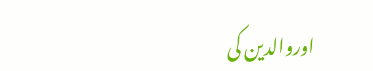اوروالدین کی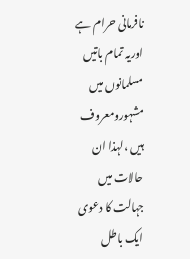نافرمانی حرام ہے اوریہ تمام باتیں مسلمانوں میں مشہورومعروف ہیں ،لہذا ان حالات میں جہالت کا دعوی ایک باطل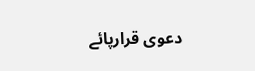دعوی قرارپائے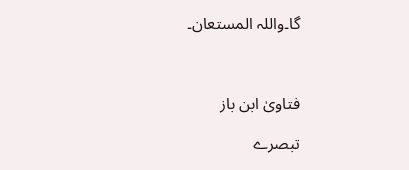گا۔واللہ المستعان۔



فتاویٰ ابن باز

تبصرے